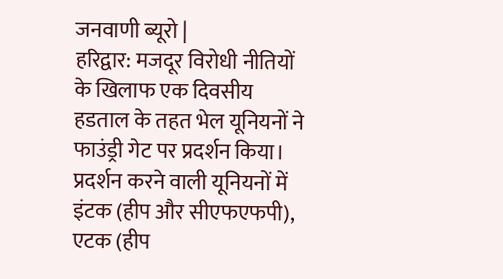जनवाणी ब्यूरो |
हरिद्वार: मजदूर विरोधी नीतियों के खिलाफ एक दिवसीय हडताल के तहत भेल यूनियनों ने फाउंड्री गेट पर प्रदर्शन किया। प्रदर्शन करने वाली यूनियनों में इंटक (हीप और सीएफएफपी), एटक (हीप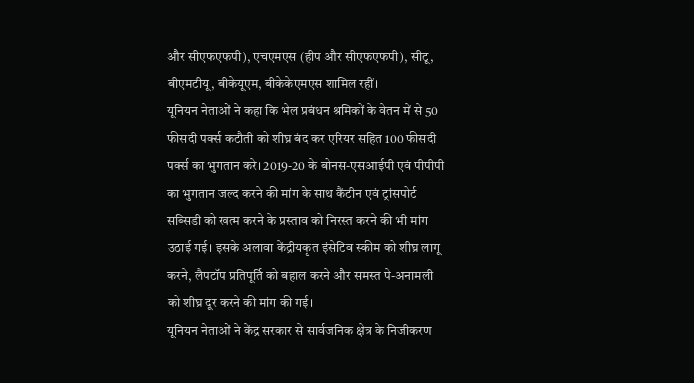और सीएफएफपी), एचएमएस (हीप और सीएफएफपी), सीटू, बीएमटीयू, बीकेयूएम, बीकेकेएमएस शामिल रहीं।
यूनियन नेताओं ने कहा कि भेल प्रबंधन श्रमिकों के वेतन में से 50 फीसदी पर्क्स कटौती को शीघ्र बंद कर एरियर सहित 100 फीसदी पर्क्स का भुगतान करे। 2019-20 के बोनस-एसआईपी एवं पीपीपी का भुगतान जल्द करने की मांग के साथ कैंटीन एवं ट्रांसपोर्ट सब्सिडी को खत्म करने के प्रस्ताव को निरस्त करने की भी मांग उठाई गई। इसके अलावा केंद्रीयकृत इंसेटिव स्कीम को शीघ्र लागू करने, लैपटॉप प्रतिपूर्ति को बहाल करने और समस्त पे-अनामली को शीघ्र दूर करने की मांग की गई।
यूनियन नेताओं ने केंद्र सरकार से सार्वजनिक क्षेत्र के निजीकरण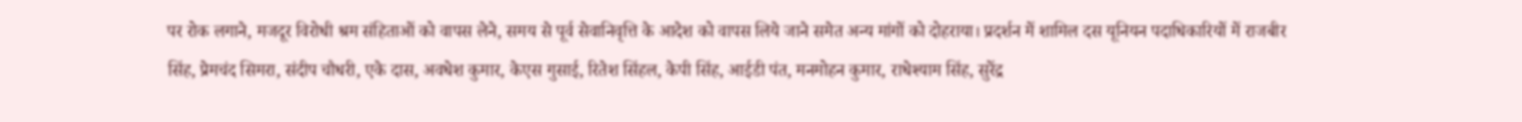पर रोक लगाने, मजदूर विरोधी श्रम संहिताओं को वापस लेने, समय से पूर्व सेवानिवृत्ति के आदेश को वापस लिये जाने समेत अन्य मांगों को दोहराया। प्रदर्शन में शामिल दस यूनियन पदाधिकारियों में राजबीर सिंह, प्रेमचंद सिमरा, संदीप चौधरी, एके दास, अवधेश कुमार, केएस गुसाई, रितेश सिंहल, केपी सिंह, आईडी पंत, मनमोहन कुमार, राधेश्याम सिंह, सुरेंद्र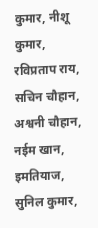कुमार, नीशू कुमार, रविप्रताप राय, सचिन चौहान, अश्वनी चौहान, नईम खान, इमतियाज, सुनिल कुमार,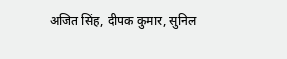अजित सिंह, दीपक कुमार, सुनिल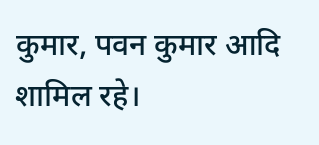कुमार, पवन कुमार आदि शामिल रहे।